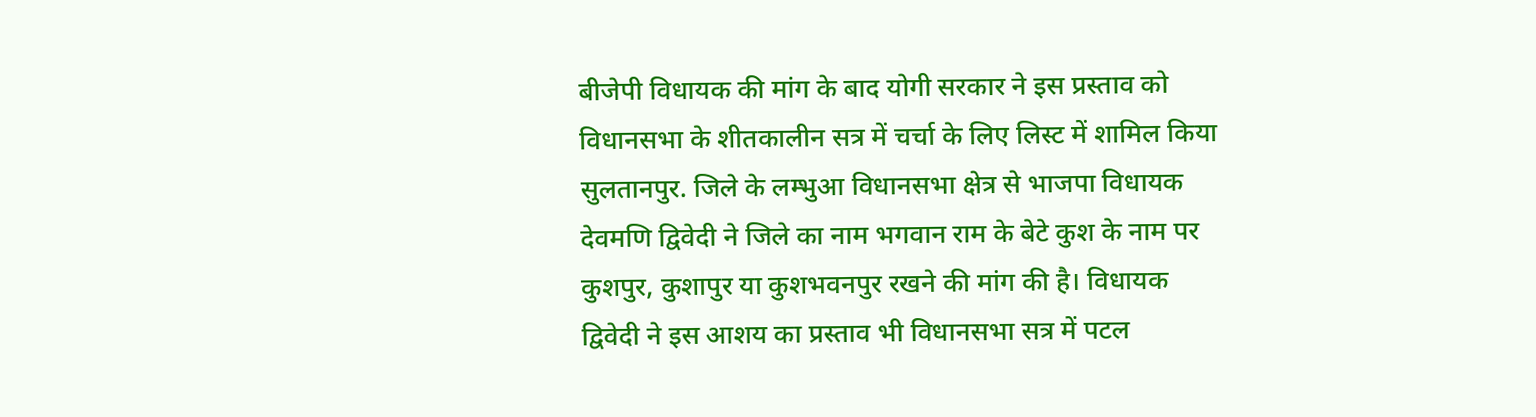बीजेपी विधायक की मांग के बाद योगी सरकार ने इस प्रस्ताव को विधानसभा के शीतकालीन सत्र में चर्चा के लिए लिस्ट में शामिल किया
सुलतानपुर. जिले के लम्भुआ विधानसभा क्षेत्र से भाजपा विधायक देवमणि द्विवेदी ने जिले का नाम भगवान राम के बेटे कुश के नाम पर कुशपुर, कुशापुर या कुशभवनपुर रखने की मांग की है। विधायक द्विवेदी ने इस आशय का प्रस्ताव भी विधानसभा सत्र में पटल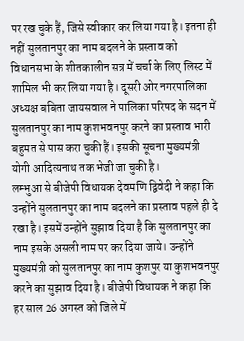पर रख चुके हैं, जिसे स्वीकार कर लिया गया है। इतना ही नहीं सुलतानपुर का नाम बदलने के प्रस्ताव को विधानसभा के शीतकालीन सत्र में चर्चा के लिए लिस्ट में शामिल भी कर लिया गया है। दूसरी ओर नगरपालिका अध्यक्ष बबिता जायसवाल ने पालिका परिषद के सदन में सुलतानपुर का नाम कुशभवनपुर करने का प्रस्ताव भारी बहुमत से पास करा चुकी हैं। इसकी सूचना मुख्यमंत्री योगी आदित्यनाथ तक भेजी जा चुकी है।
लम्भुआ से बीजेपी विधायक देवमणि द्विवेदी ने कहा कि उन्होंने सुलतानपुर का नाम बदलने का प्रस्ताव पहले ही दे रखा है। इसमें उन्होंने सुझाव दिया है कि सुलतानपुर का नाम इसके असली नाम पर कर दिया जाये। उन्होंने मुख्यमंत्री को सुलतानपुर का नाम कुशपुर या कुशभवनपुर करने का सुझाव दिया है। बीजेपी विधायक ने कहा कि हर साल 26 अगस्त को जिले में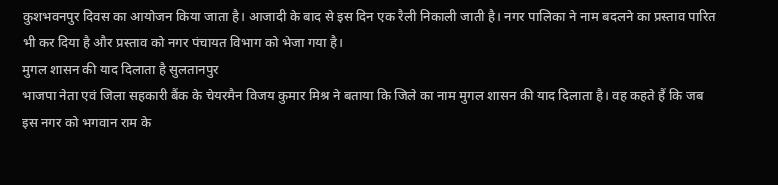कुशभवनपुर दिवस का आयोजन किया जाता है। आजादी के बाद से इस दिन एक रैली निकाली जाती है। नगर पालिका ने नाम बदलने का प्रस्ताव पारित भी कर दिया है और प्रस्ताव को नगर पंचायत विभाग को भेजा गया है।
मुगल शासन की याद दिलाता है सुलतानपुर
भाजपा नेता एवं जिला सहकारी बैंक के चेयरमैन विजय कुमार मिश्र ने बताया कि जिले का नाम मुगल शासन की याद दिलाता है। वह कहते हैं कि जब इस नगर को भगवान राम के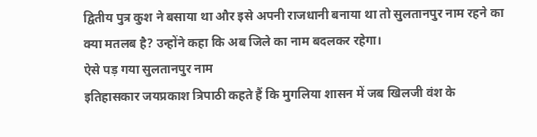द्वितीय पुत्र कुश ने बसाया था और इसे अपनी राजधानी बनाया था तो सुलतानपुर नाम रहने का क्या मतलब है? उन्होंने कहा कि अब जिले का नाम बदलकर रहेगा।
ऐसे पड़ गया सुलतानपुर नाम
इतिहासकार जयप्रकाश त्रिपाठी कहते हैं कि मुगलिया शासन में जब खिलजी वंश के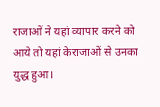राजाओं ने यहां व्यापार करने को आये तो यहां केराजाओं से उनका युद्ध हुआ।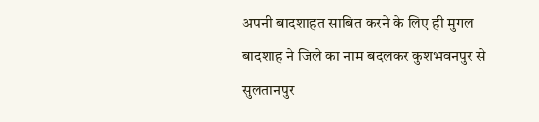अपनी बादशाहत साबित करने के लिए ही मुगल बादशाह ने जिले का नाम बदलकर कुशभवनपुर से सुलतानपुर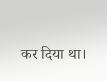कर दिया था।